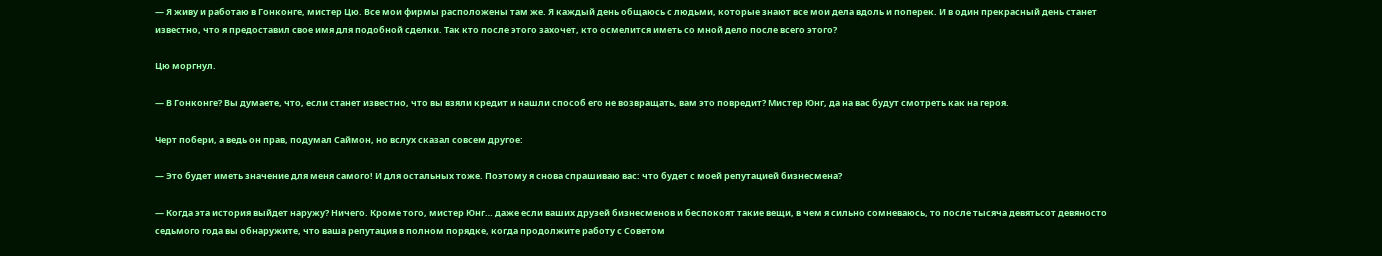— Я живу и работаю в Гонконге, мистер Цю. Все мои фирмы расположены там же. Я каждый день общаюсь с людьми, которые знают все мои дела вдоль и поперек. И в один прекрасный день станет известно, что я предоставил свое имя для подобной сделки. Так кто после этого захочет, кто осмелится иметь со мной дело после всего этого?

Цю моргнул.

— В Гонконге? Вы думаете, что, если станет известно, что вы взяли кредит и нашли способ его не возвращать, вам это повредит? Мистер Юнг, да на вас будут смотреть как на героя.

Черт побери, а ведь он прав, подумал Саймон, но вслух сказал совсем другое:

— Это будет иметь значение для меня самого! И для остальных тоже. Поэтому я снова спрашиваю вас: что будет с моей репутацией бизнесмена?

— Когда эта история выйдет наружу? Ничего. Кроме того, мистер Юнг… даже если ваших друзей бизнесменов и беспокоят такие вещи, в чем я сильно сомневаюсь, то после тысяча девятьсот девяносто седьмого года вы обнаружите, что ваша репутация в полном порядке, когда продолжите работу с Советом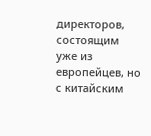директоров, состоящим уже из европейцев, но с китайским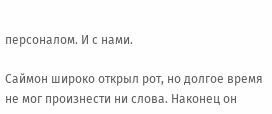персоналом. И с нами.

Саймон широко открыл рот, но долгое время не мог произнести ни слова. Наконец он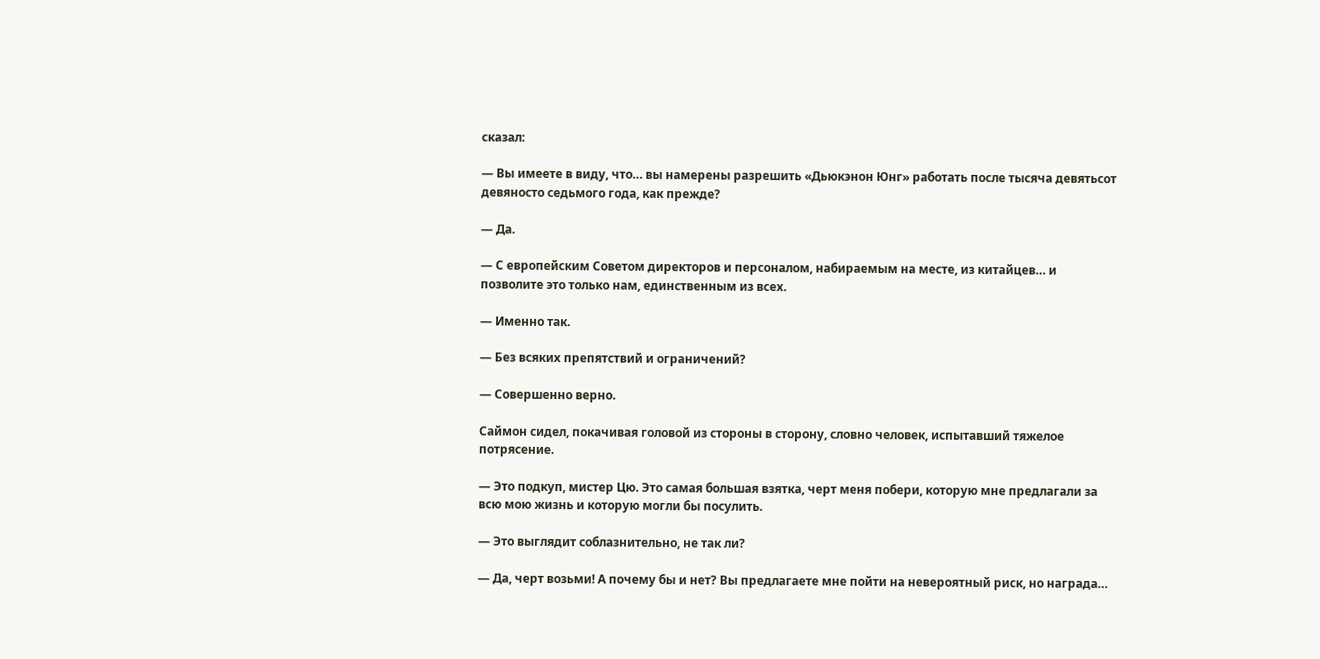сказал:

— Вы имеете в виду, что… вы намерены разрешить «Дьюкэнон Юнг» работать после тысяча девятьсот девяносто седьмого года, как прежде?

— Да.

— С европейским Советом директоров и персоналом, набираемым на месте, из китайцев… и позволите это только нам, единственным из всех.

— Именно так.

— Без всяких препятствий и ограничений?

— Совершенно верно.

Саймон сидел, покачивая головой из стороны в сторону, словно человек, испытавший тяжелое потрясение.

— Это подкуп, мистер Цю. Это самая большая взятка, черт меня побери, которую мне предлагали за всю мою жизнь и которую могли бы посулить.

— Это выглядит соблазнительно, не так ли?

— Да, черт возьми! А почему бы и нет? Вы предлагаете мне пойти на невероятный риск, но награда…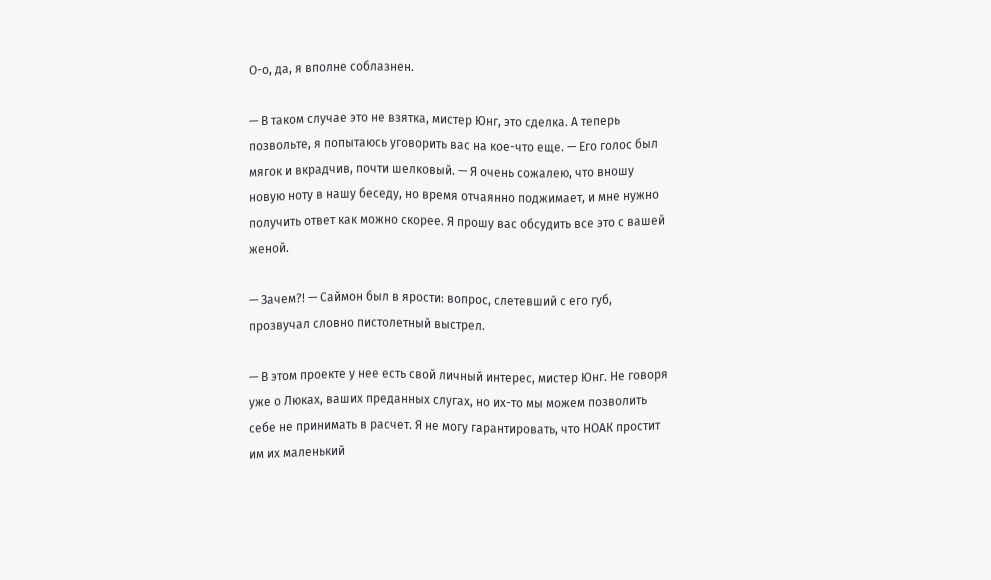О-о, да, я вполне соблазнен.

— В таком случае это не взятка, мистер Юнг, это сделка. А теперь позвольте, я попытаюсь уговорить вас на кое-что еще. — Его голос был мягок и вкрадчив, почти шелковый. — Я очень сожалею, что вношу новую ноту в нашу беседу, но время отчаянно поджимает, и мне нужно получить ответ как можно скорее. Я прошу вас обсудить все это с вашей женой.

— Зачем?! — Саймон был в ярости: вопрос, слетевший с его губ, прозвучал словно пистолетный выстрел.

— В этом проекте у нее есть свой личный интерес, мистер Юнг. Не говоря уже о Люках, ваших преданных слугах, но их-то мы можем позволить себе не принимать в расчет. Я не могу гарантировать, что НОАК простит им их маленький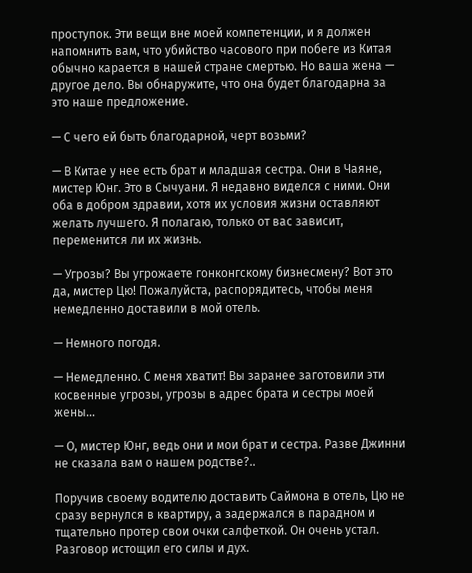проступок. Эти вещи вне моей компетенции, и я должен напомнить вам, что убийство часового при побеге из Китая обычно карается в нашей стране смертью. Но ваша жена — другое дело. Вы обнаружите, что она будет благодарна за это наше предложение.

— С чего ей быть благодарной, черт возьми?

— В Китае у нее есть брат и младшая сестра. Они в Чаяне, мистер Юнг. Это в Сычуани. Я недавно виделся с ними. Они оба в добром здравии, хотя их условия жизни оставляют желать лучшего. Я полагаю, только от вас зависит, переменится ли их жизнь.

— Угрозы? Вы угрожаете гонконгскому бизнесмену? Вот это да, мистер Цю! Пожалуйста, распорядитесь, чтобы меня немедленно доставили в мой отель.

— Немного погодя.

— Немедленно. С меня хватит! Вы заранее заготовили эти косвенные угрозы, угрозы в адрес брата и сестры моей жены…

— О, мистер Юнг, ведь они и мои брат и сестра. Разве Джинни не сказала вам о нашем родстве?..

Поручив своему водителю доставить Саймона в отель, Цю не сразу вернулся в квартиру, а задержался в парадном и тщательно протер свои очки салфеткой. Он очень устал. Разговор истощил его силы и дух.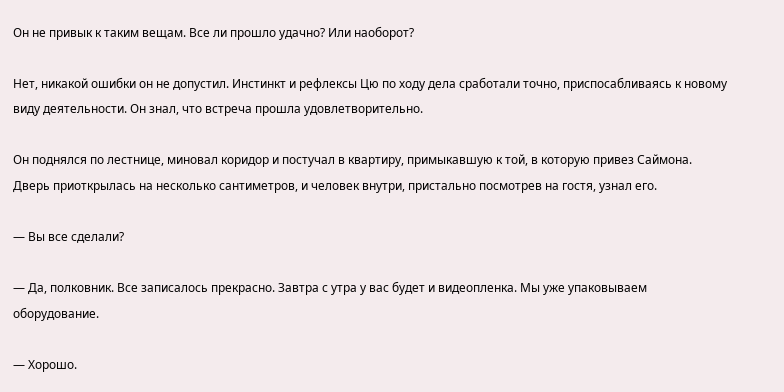Он не привык к таким вещам. Все ли прошло удачно? Или наоборот?

Нет, никакой ошибки он не допустил. Инстинкт и рефлексы Цю по ходу дела сработали точно, приспосабливаясь к новому виду деятельности. Он знал, что встреча прошла удовлетворительно.

Он поднялся по лестнице, миновал коридор и постучал в квартиру, примыкавшую к той, в которую привез Саймона. Дверь приоткрылась на несколько сантиметров, и человек внутри, пристально посмотрев на гостя, узнал его.

— Вы все сделали?

— Да, полковник. Все записалось прекрасно. Завтра с утра у вас будет и видеопленка. Мы уже упаковываем оборудование.

— Хорошо.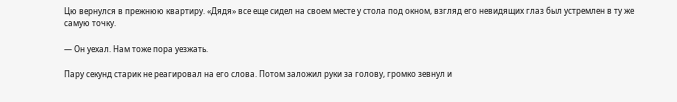Цю вернулся в прежнюю квартиру. «Дядя» все еще сидел на своем месте у стола под окном, взгляд его невидящих глаз был устремлен в ту же самую точку.

— Он уехал. Нам тоже пора уезжать.

Пару секунд старик не реагировал на его слова. Потом заложил руки за голову, громко зевнул и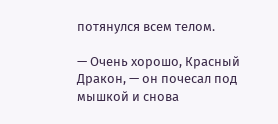потянулся всем телом.

— Очень хорошо, Красный Дракон, — он почесал под мышкой и снова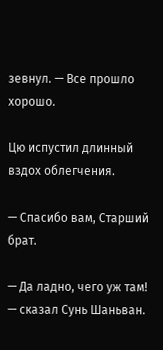зевнул. — Все прошло хорошо.

Цю испустил длинный вздох облегчения.

— Спасибо вам, Старший брат.

— Да ладно, чего уж там! — сказал Сунь Шаньван.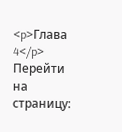<p>Глава 4</p>
Перейти на страницу: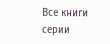Все книги серии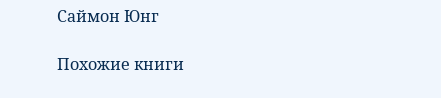Саймон Юнг

Похожие книги